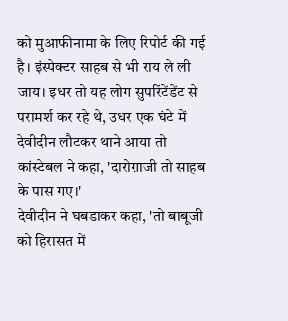को मुआफीनामा के लिए रिपोर्ट की गई है। इंस्पेक्टर साहब से भी राय ले ली जाय। इधर तो यह लोग सुपरिंटेंडेंट से परामर्श कर रहे थे, उधर एक घंटे में देवीदीन लौटकर थाने आया तो कांस्टेबल ने कहा, 'दारोग़ाजी तो साहब के पास गए।'
देवीदीन ने घबडाकर कहा, 'तो बाबूजी को हिरासत में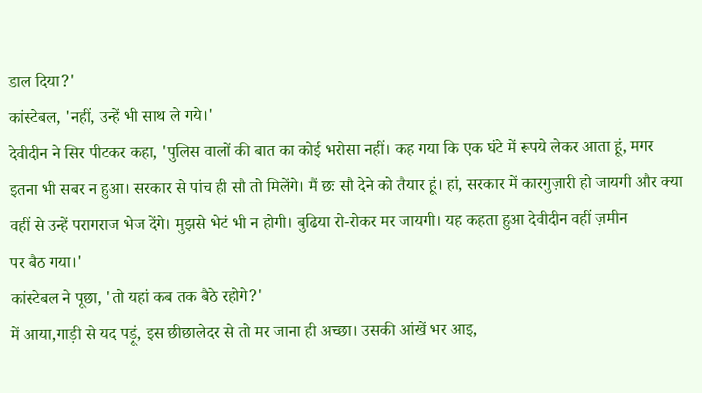डाल दिया?'
कांस्टेबल, 'नहीं, उन्हें भी साथ ले गये।'
देवीदीन ने सिर पीटकर कहा, 'पुलिस वालों की बात का कोई भरोसा नहीं। कह गया कि एक घंटे में रूपये लेकर आता हूं, मगर इतना भी सबर न हुआ। सरकार से पांच ही सौ तो मिलेंगे। मैं छः सौ देने को तैयार हूं। हां, सरकार में कारगुज़ारी हो जायगी और क्या वहीं से उन्हें परागराज भेज देंगे। मुझसे भेटं भी न होगी। बुढिया रो-रोकर मर जायगी। यह कहता हुआ देवीदीन वहीं ज़मीन
पर बैठ गया।'
कांस्टेबल ने पूछा, 'तो यहां कब तक बैठे रहोगे?'
में आया,गाड़ी से यद पड़ूं, इस छीछालेदर से तो मर जाना ही अच्छा। उसकी आंखें भर आइ,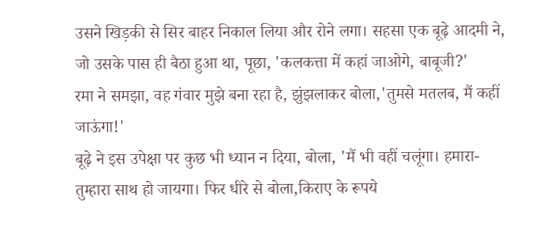उसने खिड़की से सिर बाहर निकाल लिया और रोने लगा। सहसा एक बूढ़े आदमी ने, जो उसके पास ही बैठा हुआ था, पूछा, 'कलकत्ता में कहां जाओगे, बाबूजी?'
रमा ने समझा, वह गंवार मुझे बना रहा है, झुंझलाकर बोला,'तुमसे मतलब, मैं कहीं जाऊंगा!'
बूढ़े ने इस उपेक्षा पर कुछ भी ध्यान न दिया, बोला, 'मैं भी वहीं चलूंगा। हमारा-तुम्हारा साथ हो जायगा। फिर धीरे से बोला,किराए के रूपये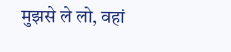मुझसे ले लो, वहां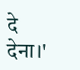दे देना।'